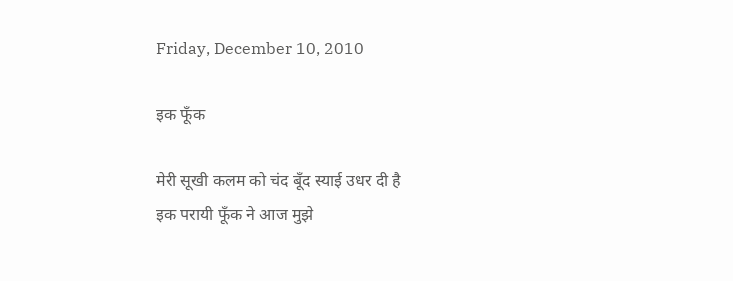Friday, December 10, 2010

इक फूँक

मेरी सूखी कलम को चंद बूँद स्याई उधर दी है
इक परायी फूँक ने आज मुझे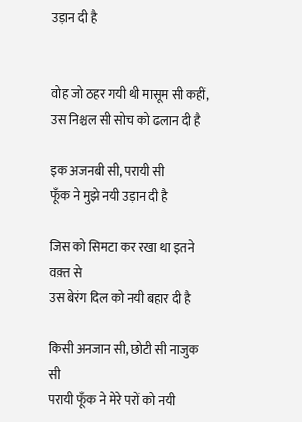उड़ान दी है


वोह जो ठहर गयी थी मासूम सी कहीं,
उस निश्चल सी सोच को ढलान दी है

इक अजनबी सी, परायी सी
फूँक ने मुझे नयी उड़ान दी है

जिस को सिमटा कर रखा था इतने वक़्त से
उस बेरंग दिल को नयी बहार दी है

किसी अनजान सी, छोटी सी नाजुक सी
परायी फूँक ने मेरे परों को नयी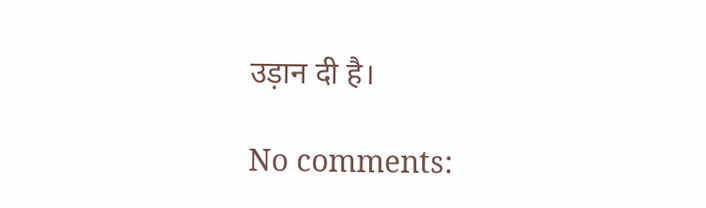उड़ान दी है।

No comments: